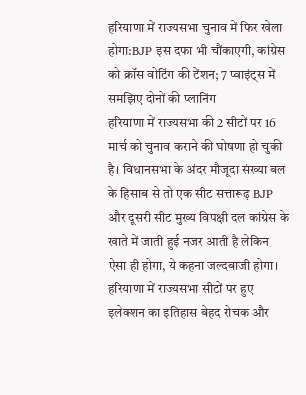हरियाणा में राज्यसभा चुनाव में फिर खेला होगा:BJP इस दफा भी चौंकाएगी, कांग्रेस को क्रॉस वोटिंग की टेंशन; 7 प्वाइंट्स में समझिए दोनों की प्लानिंग
हरियाणा में राज्यसभा की 2 सीटों पर 16 मार्च को चुनाव कराने की घोषणा हो चुकी है। विधानसभा के अंदर मौजूदा संख्या बल के हिसाब से तो एक सीट सत्तारूढ़ BJP और दूसरी सीट मुख्य विपक्षी दल कांग्रेस के खाते में जाती हुई नजर आती है लेकिन ऐसा ही होगा, ये कहना जल्दबाजी होगा। हरियाणा में राज्यसभा सीटों पर हुए इलेक्शन का इतिहास बेहद रोचक और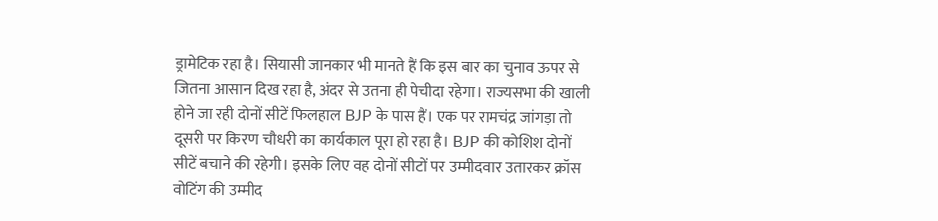ड्रामेटिक रहा है। सियासी जानकार भी मानते हैं कि इस बार का चुनाव ऊपर से जितना आसान दिख रहा है, अंदर से उतना ही पेचीदा रहेगा। राज्यसभा की खाली होने जा रही दोनों सीटें फिलहाल BJP के पास हैं। एक पर रामचंद्र जांगड़ा तो दूसरी पर किरण चौधरी का कार्यकाल पूरा हो रहा है। BJP की कोशिश दोनों सीटें बचाने की रहेगी। इसके लिए वह दोनों सीटों पर उम्मीदवार उतारकर क्रॉस वोटिंग की उम्मीद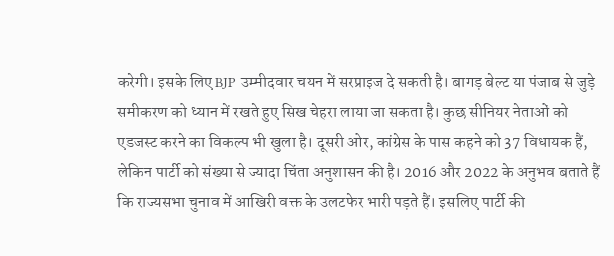करेगी। इसके लिए BJP उम्मीदवार चयन में सरप्राइज दे सकती है। बागड़ बेल्ट या पंजाब से जुड़े समीकरण को ध्यान में रखते हुए सिख चेहरा लाया जा सकता है। कुछ सीनियर नेताओं को एडजस्ट करने का विकल्प भी खुला है। दूसरी ओर, कांग्रेस के पास कहने को 37 विधायक हैं, लेकिन पार्टी को संख्या से ज्यादा चिंता अनुशासन की है। 2016 और 2022 के अनुभव बताते हैं कि राज्यसभा चुनाव में आखिरी वक्त के उलटफेर भारी पड़ते हैं। इसलिए पार्टी की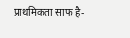प्राथमिकता साफ है-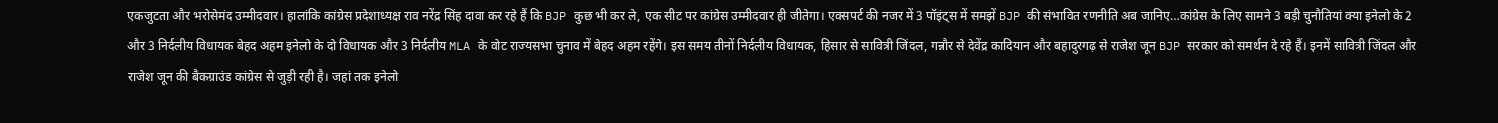एकजुटता और भरोसेमंद उम्मीदवार। हालांकि कांग्रेस प्रदेशाध्यक्ष राव नरेंद्र सिंह दावा कर रहे हैं कि BJP कुछ भी कर ले, एक सीट पर कांग्रेस उम्मीदवार ही जीतेगा। एक्सपर्ट की नजर में 3 पॉइंट्स में समझें BJP की संभावित रणनीति अब जानिए…कांग्रेस के लिए सामने 3 बड़ी चुनौतियां क्या इनेलो के 2 और 3 निर्दलीय विधायक बेहद अहम इनेलो के दो विधायक और 3 निर्दलीय MLA के वोट राज्यसभा चुनाव में बेहद अहम रहेंगे। इस समय तीनों निर्दलीय विधायक, हिसार से सावित्री जिंदल, गन्नौर से देवेंद्र कादियान और बहादुरगढ़ से राजेश जून BJP सरकार को समर्थन दे रहे हैं। इनमें सावित्री जिंदल और राजेश जून की बैकग्राउंड कांग्रेस से जुड़ी रही है। जहां तक इनेलो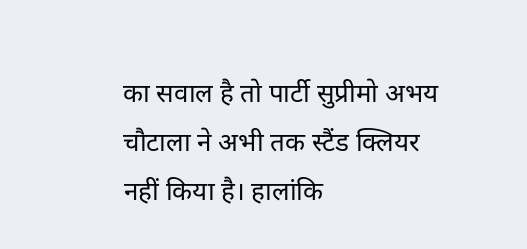का सवाल है तो पार्टी सुप्रीमो अभय चौटाला ने अभी तक स्टैंड क्लियर नहीं किया है। हालांकि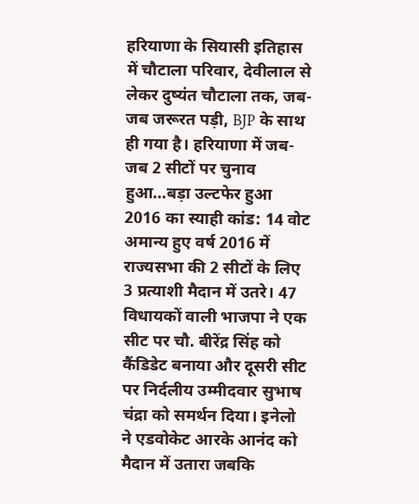हरियाणा के सियासी इतिहास में चौटाला परिवार, देवीलाल से लेकर दुष्यंत चौटाला तक, जब-जब जरूरत पड़ी, BJP के साथ ही गया है। हरियाणा में जब-जब 2 सीटों पर चुनाव हुआ…बड़ा उल्टफेर हुआ 2016 का स्याही कांड: 14 वोट अमान्य हुए वर्ष 2016 में राज्यसभा की 2 सीटों के लिए 3 प्रत्याशी मैदान में उतरे। 47 विधायकों वाली भाजपा ने एक सीट पर चौ. बीरेंद्र सिंह को कैंडिडेट बनाया और दूसरी सीट पर निर्दलीय उम्मीदवार सुभाष चंद्रा को समर्थन दिया। इनेलो ने एडवोकेट आरके आनंद को मैदान में उतारा जबकि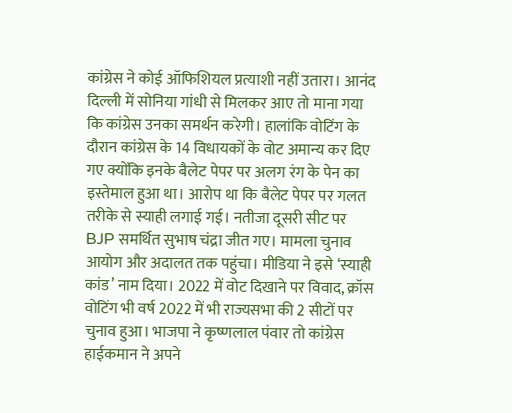कांग्रेस ने कोई ऑफिशियल प्रत्याशी नहीं उतारा। आनंद दिल्ली में सोनिया गांधी से मिलकर आए तो माना गया कि कांग्रेस उनका समर्थन करेगी। हालांकि वोटिंग के दौरान कांग्रेस के 14 विधायकों के वोट अमान्य कर दिए गए क्योंकि इनके बैलेट पेपर पर अलग रंग के पेन का इस्तेमाल हुआ था। आरोप था कि बैलेट पेपर पर गलत तरीके से स्याही लगाई गई। नतीजा दूसरी सीट पर BJP समर्थित सुभाष चंद्रा जीत गए। मामला चुनाव आयोग और अदालत तक पहुंचा। मीडिया ने इसे ‘स्याही कांड’ नाम दिया। 2022 में वोट दिखाने पर विवाद, क्रॉस वोटिंग भी वर्ष 2022 में भी राज्यसभा की 2 सीटों पर चुनाव हुआ। भाजपा ने कृष्णलाल पंवार तो कांग्रेस हाईकमान ने अपने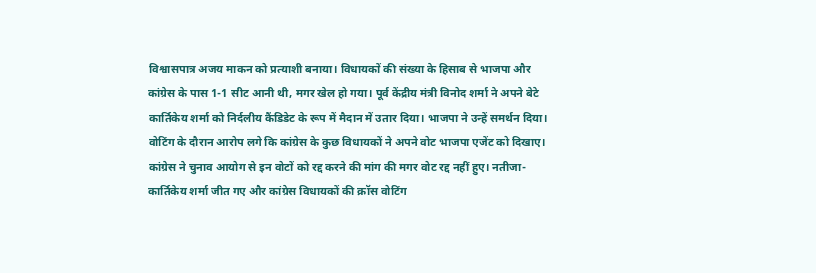विश्वासपात्र अजय माकन को प्रत्याशी बनाया। विधायकों की संख्या के हिसाब से भाजपा और कांग्रेस के पास 1-1 सीट आनी थी, मगर खेल हो गया। पूर्व केंद्रीय मंत्री विनोद शर्मा ने अपने बेटे कार्तिकेय शर्मा को निर्दलीय कैंडिडेट के रूप में मैदान में उतार दिया। भाजपा ने उन्हें समर्थन दिया। वोटिंग के दौरान आरोप लगे कि कांग्रेस के कुछ विधायकों ने अपने वोट भाजपा एजेंट को दिखाए। कांग्रेस ने चुनाव आयोग से इन वोटों को रद्द करने की मांग की मगर वोट रद्द नहीं हुए। नतीजा- कार्तिकेय शर्मा जीत गए और कांग्रेस विधायकों की क्रॉस वोटिंग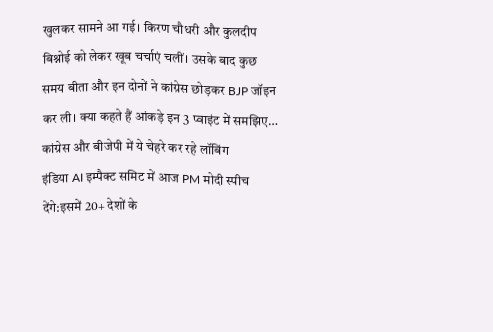खुलकर सामने आ गई। किरण चौधरी और कुलदीप बिश्नोई को लेकर खूब चर्चाएं चलीं। उसके बाद कुछ समय बीता और इन दोनों ने कांग्रेस छोड़कर BJP जॉइन कर ली। क्या कहते हैं आंकड़े इन 3 प्वाइंट में समझिए… कांग्रेस और बीजेपी में ये चेहरे कर रहे लॉबिंग
इंडिया AI इम्पैक्ट समिट में आज PM मोदी स्पीच देंगे:इसमें 20+ देशों के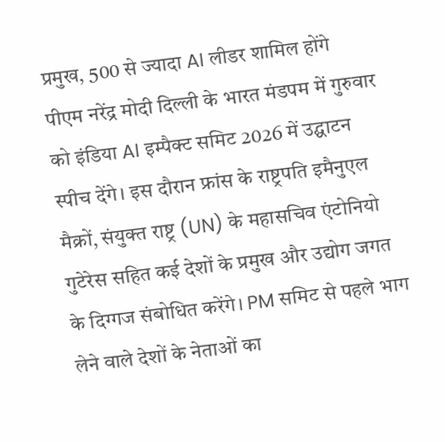प्रमुख, 500 से ज्यादा AI लीडर शामिल होंगे
पीएम नरेंद्र मोदी दिल्ली के भारत मंडपम में गुरुवार को इंडिया AI इम्पैक्ट समिट 2026 में उद्घाटन स्पीच देंगे। इस दौरान फ्रांस के राष्ट्रपति इमैनुएल मैक्रों, संयुक्त राष्ट्र (UN) के महासचिव एंटोनियो गुटेरेस सहित कई देशों के प्रमुख और उद्योग जगत के दिग्गज संबोधित करेंगे। PM समिट से पहले भाग लेने वाले देशों के नेताओं का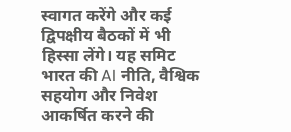स्वागत करेंगे और कई द्विपक्षीय बैठकों में भी हिस्सा लेंगे। यह समिट भारत की AI नीति, वैश्विक सहयोग और निवेश आकर्षित करने की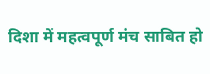दिशा में महत्वपूर्ण मंच साबित हो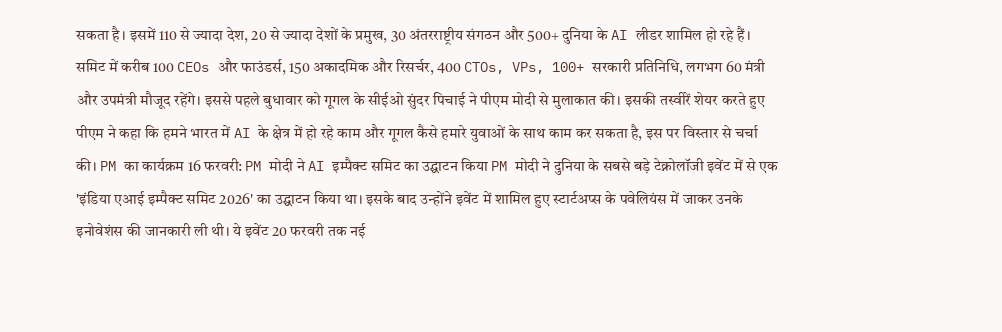सकता है। इसमें 110 से ज्यादा देश, 20 से ज्यादा देशों के प्रमुख, 30 अंतरराष्ट्रीय संगठन और 500+ दुनिया के AI लीडर शामिल हो रहे हैं। समिट में करीब 100 CEOs और फाउंडर्स, 150 अकादमिक और रिसर्चर, 400 CTOs, VPs, 100+ सरकारी प्रतिनिधि, लगभग 60 मंत्री और उपमंत्री मौजूद रहेंगे। इससे पहले बुधावार को गूगल के सीईओ सुंदर पिचाई ने पीएम मोदी से मुलाकात की। इसकी तस्वीरें शेयर करते हुए पीएम ने कहा कि हमने भारत में AI के क्षेत्र में हो रहे काम और गूगल कैसे हमारे युवाओं के साथ काम कर सकता है, इस पर विस्तार से चर्चा की। PM का कार्यक्रम 16 फरवरी: PM मोदी ने AI इम्पैक्ट समिट का उद्घाटन किया PM मोदी ने दुनिया के सबसे बड़े टेक्नोलॉजी इवेंट में से एक 'इंडिया एआई इम्पैक्ट समिट 2026' का उद्घाटन किया था। इसके बाद उन्होंने इवेंट में शामिल हुए स्टार्टअप्स के पवेलियंस में जाकर उनके इनोवेशंस की जानकारी ली थी। ये इवेंट 20 फरवरी तक नई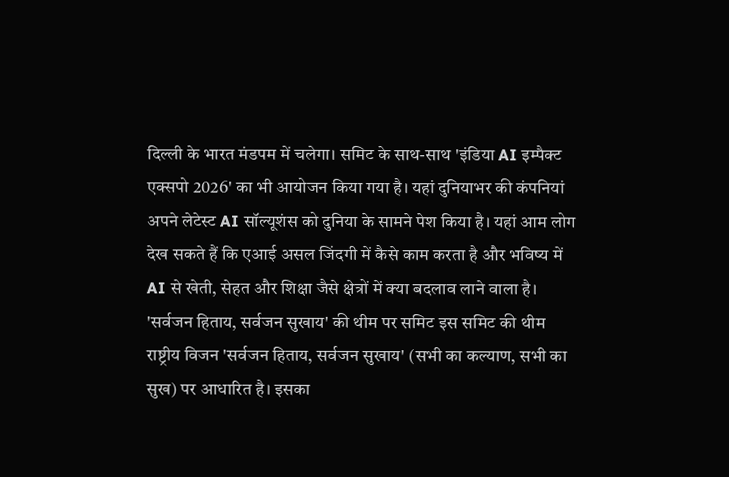दिल्ली के भारत मंडपम में चलेगा। समिट के साथ-साथ 'इंडिया AI इम्पैक्ट एक्सपो 2026' का भी आयोजन किया गया है। यहां दुनियाभर की कंपनियां अपने लेटेस्ट AI सॉल्यूशंस को दुनिया के सामने पेश किया है। यहां आम लोग देख सकते हैं कि एआई असल जिंदगी में कैसे काम करता है और भविष्य में AI से खेती, सेहत और शिक्षा जैसे क्षेत्रों में क्या बदलाव लाने वाला है। 'सर्वजन हिताय, सर्वजन सुखाय' की थीम पर समिट इस समिट की थीम राष्ट्रीय विजन 'सर्वजन हिताय, सर्वजन सुखाय' (सभी का कल्याण, सभी का सुख) पर आधारित है। इसका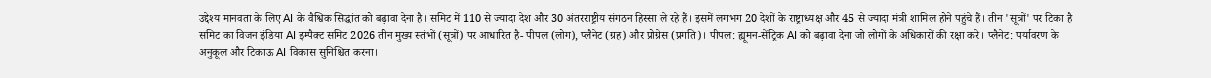उद्देश्य मानवता के लिए AI के वैश्विक सिद्धांत को बढ़ावा देना है। समिट में 110 से ज्यादा देश और 30 अंतरराष्ट्रीय संगठन हिस्सा ले रहे हैं। इसमें लगभग 20 देशों के राष्ट्राध्यक्ष और 45 से ज्यादा मंत्री शामिल होने पहुंचे हैं। तीन 'सूत्रों' पर टिका है समिट का विजन इंडिया AI इम्पैक्ट समिट 2026 तीन मुख्य स्तंभों (सूत्रों) पर आधारित है- पीपल (लोग), प्लैनेट (ग्रह) और प्रोग्रेस (प्रगति)। पीपल: ह्यूमन-सेंट्रिक AI को बढ़ावा देना जो लोगों के अधिकारों की रक्षा करे। प्लैनेट: पर्यावरण के अनुकूल और टिकाऊ AI विकास सुनिश्चित करना।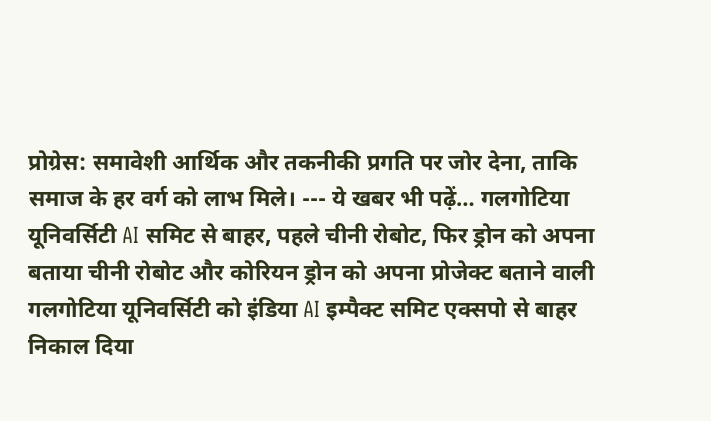प्रोग्रेस: समावेशी आर्थिक और तकनीकी प्रगति पर जोर देना, ताकि समाज के हर वर्ग को लाभ मिले। --- ये खबर भी पढ़ें… गलगोटिया यूनिवर्सिटी AI समिट से बाहर, पहले चीनी रोबोट, फिर ड्रोन को अपना बताया चीनी रोबोट और कोरियन ड्रोन को अपना प्रोजेक्ट बताने वाली गलगोटिया यूनिवर्सिटी को इंडिया AI इम्पैक्ट समिट एक्सपो से बाहर निकाल दिया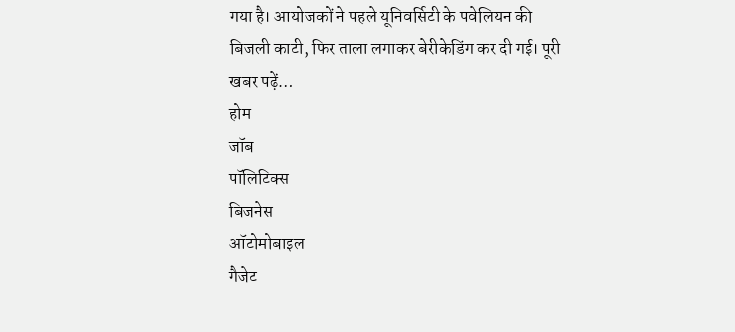गया है। आयोजकों ने पहले यूनिवर्सिटी के पवेलियन की बिजली काटी, फिर ताला लगाकर बेरीकेडिंग कर दी गई। पूरी खबर पढ़ें…
होम
जॉब
पॉलिटिक्स
बिजनेस
ऑटोमोबाइल
गैजेट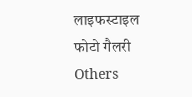लाइफस्टाइल
फोटो गैलरी
Others